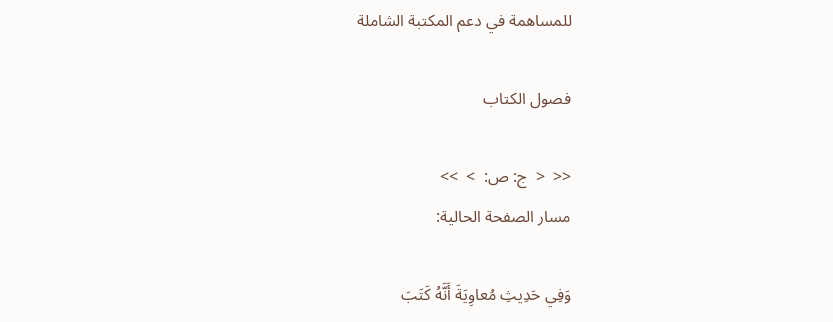للمساهمة في دعم المكتبة الشاملة

فصول الكتاب

<<  <  ج: ص:  >  >>
مسار الصفحة الحالية:

وَفِي حَدِيثِ مُعاوِيَةَ أَنَّهُ كَتَبَ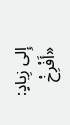إِلى زِيادٍ: «أَفْرِخْ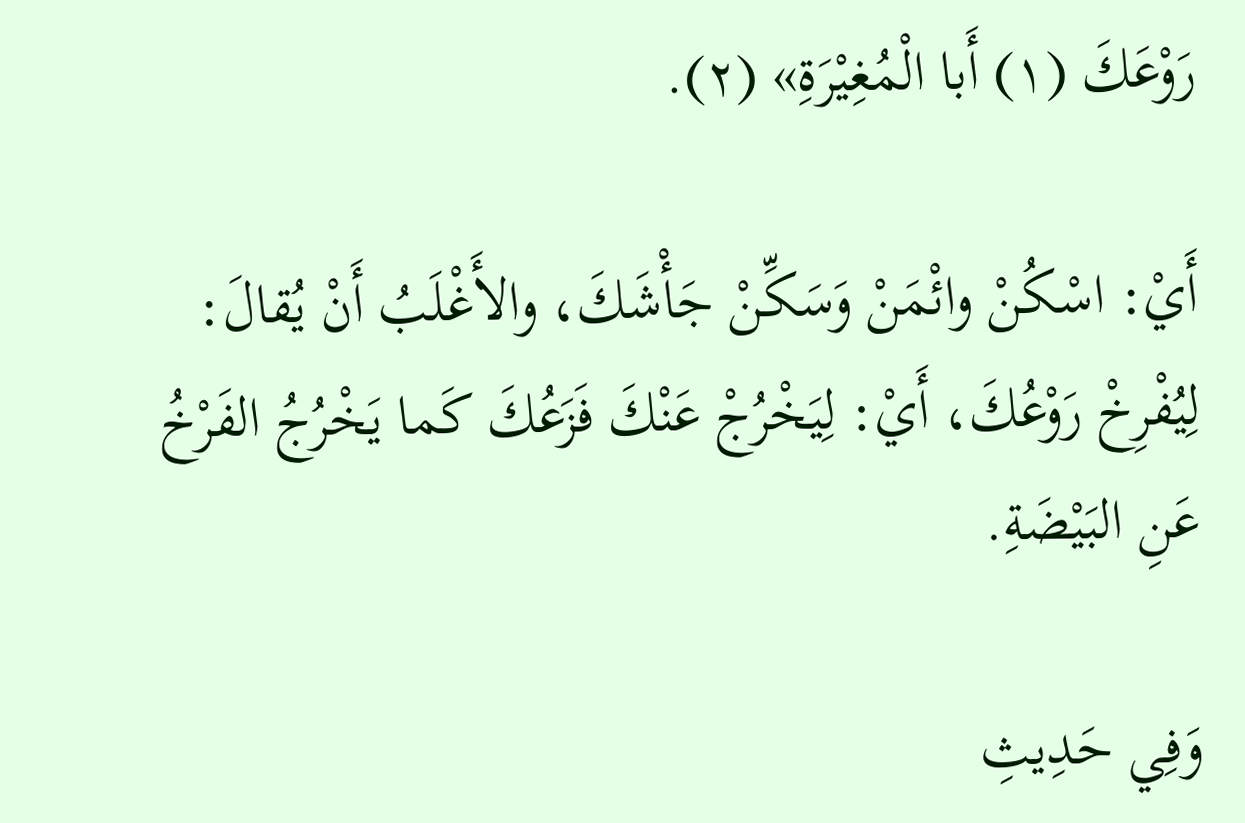رَوْعَكَ (١) أَبا الْمُغِيْرَةِ» (٢).

أَيْ: اسْكُنْ وائْمَنْ وَسَكِّنْ جَأْشَكَ، والأَغْلَبُ أَنْ يُقالَ: لِيُفْرِخْ رَوْعُكَ، أَيْ: لِيَخْرُجْ عَنْكَ فَزَعُكَ كَما يَخْرُجُ الفَرْخُ عَنِ البَيْضَةِ.

وَفِي حَدِيثِ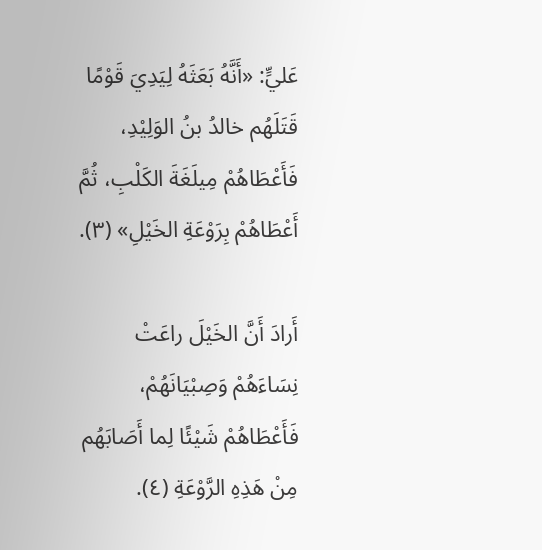عَليٍّ: «أَنَّهُ بَعَثَهُ لِيَدِيَ قَوْمًا قَتَلَهُم خالدُ بنُ الوَلِيْدِ، فَأَعْطَاهُمْ مِيلَغَةَ الكَلْبِ، ثُمَّ أَعْطَاهُمْ بِرَوْعَةِ الخَيْلِ» (٣).

أَرادَ أَنَّ الخَيْلَ راعَتْ نِسَاءَهُمْ وَصِبْيَانَهُمْ، فَأَعْطَاهُمْ شَيْئًا لِما أَصَابَهُم مِنْ هَذِهِ الرَّوْعَةِ (٤).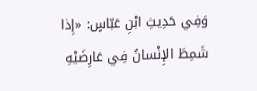وَفِي حَدِيثِ ابْنِ عَبّاسٍ: «إِذا شَمِطَ الإِنْسانُ فِي عَارِضَيْهِ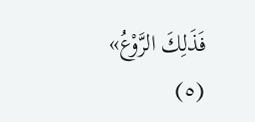فَذَلِكَ الرَّوْعُ» (٥)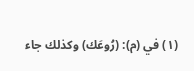(١) في (م): (رُوعَك) وكذلك جاء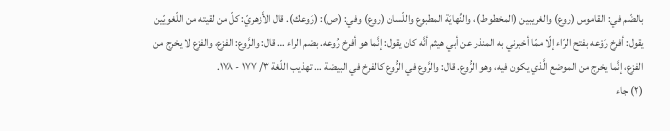بالضّم في: القاموس (روع) والغريبين (المخطوط)، والنِّهايَة المطبوع واللّسان (روع) وفي: (ص): (رَوعك). قال الأَزهريّ: كلّ من لقيته من اللّغويّين يقول: أفرخ رَوْعه بفتح الرّاء إلّا ممّا أخبرني به المنذر عن أبي هيثم أنَّه كان يقول: إنَّما هو أفرخ رُوعه. بضم الراء … قال: والرَّوع: الفزع، والفزع لا يخرج من الفزع، إنَّما يخرج من الموضع الَّذي يكون فيه، وهو الرُّوع. قال: والرَّوع في الرُّوع كالفرخ في البيضة … تهذيب اللّغة ٣/ ١٧٧ - ١٧٨.
(٢) جاء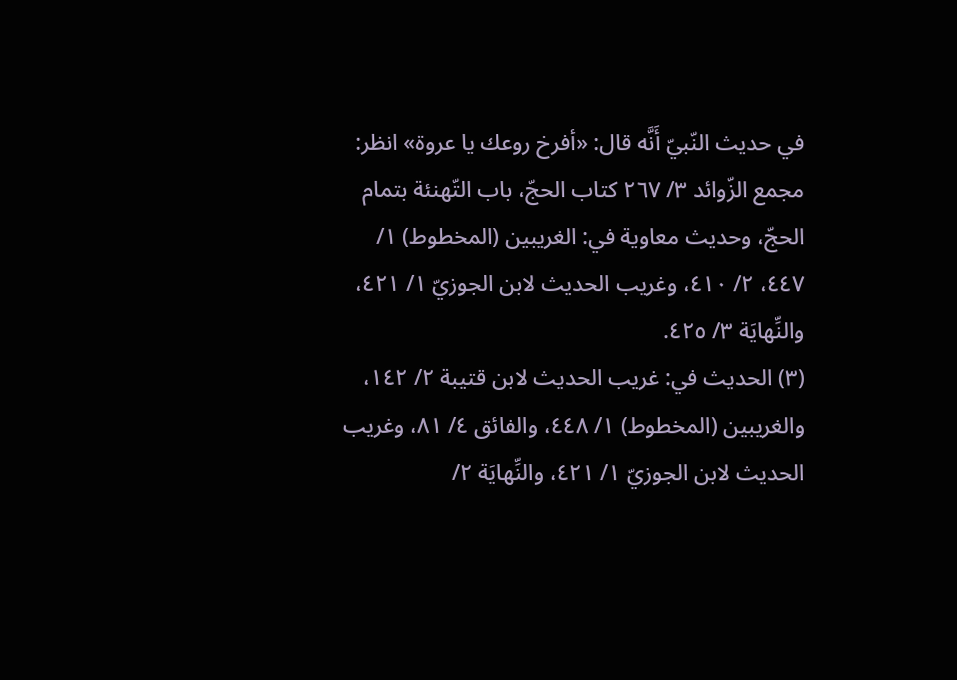في حديث النّبيّ أَنَّه قال: «أفرخ روعك يا عروة» انظر: مجمع الزّوائد ٣/ ٢٦٧ كتاب الحجّ، باب التّهنئة بتمام الحجّ، وحديث معاوية في: الغريبين (المخطوط) ١/ ٤٤٧، ٢/ ٤١٠، وغريب الحديث لابن الجوزيّ ١/ ٤٢١، والنِّهايَة ٣/ ٤٢٥.
(٣) الحديث في: غريب الحديث لابن قتيبة ٢/ ١٤٢، والغريبين (المخطوط) ١/ ٤٤٨، والفائق ٤/ ٨١، وغريب الحديث لابن الجوزيّ ١/ ٤٢١، والنِّهايَة ٢/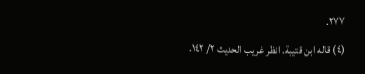٢٧٧.
(٤) قاله ابن قتيبة. انظر غريب الحديث ٢/ ١٤٢.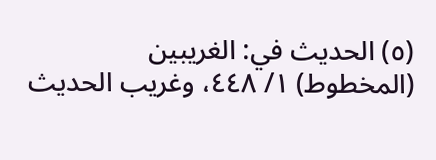(٥) الحديث في: الغريبين (المخطوط) ١/ ٤٤٨، وغريب الحديث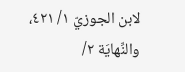لابن الجوزيّ ١/ ٤٢١، والنِّهايَة ٢/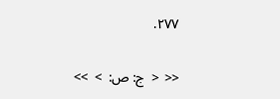٢٧٧.

<<  <  ج: ص:  >  >>